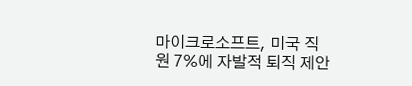마이크로소프트, 미국 직원 7%에 자발적 퇴직 제안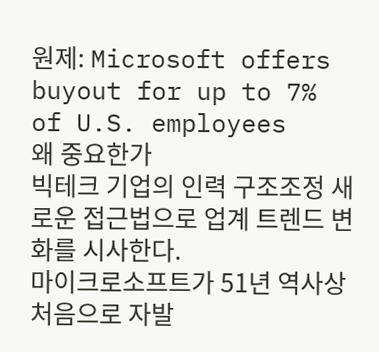원제: Microsoft offers buyout for up to 7% of U.S. employees
왜 중요한가
빅테크 기업의 인력 구조조정 새로운 접근법으로 업계 트렌드 변화를 시사한다.
마이크로소프트가 51년 역사상 처음으로 자발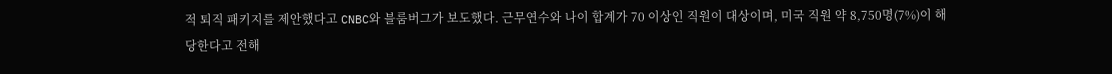적 퇴직 패키지를 제안했다고 CNBC와 블룸버그가 보도했다. 근무연수와 나이 합계가 70 이상인 직원이 대상이며, 미국 직원 약 8,750명(7%)이 해당한다고 전해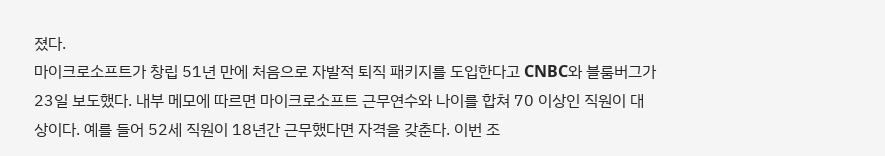졌다.
마이크로소프트가 창립 51년 만에 처음으로 자발적 퇴직 패키지를 도입한다고 CNBC와 블룸버그가 23일 보도했다. 내부 메모에 따르면 마이크로소프트 근무연수와 나이를 합쳐 70 이상인 직원이 대상이다. 예를 들어 52세 직원이 18년간 근무했다면 자격을 갖춘다. 이번 조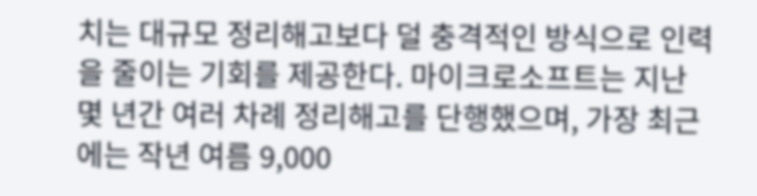치는 대규모 정리해고보다 덜 충격적인 방식으로 인력을 줄이는 기회를 제공한다. 마이크로소프트는 지난 몇 년간 여러 차례 정리해고를 단행했으며, 가장 최근에는 작년 여름 9,000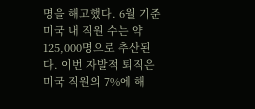명을 해고했다. 6월 기준 미국 내 직원 수는 약 125,000명으로 추산된다. 이번 자발적 퇴직은 미국 직원의 7%에 해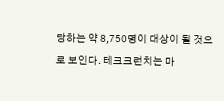당하는 약 8,750명이 대상이 될 것으로 보인다. 테크크런치는 마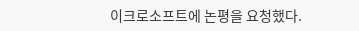이크로소프트에 논평을 요청했다.